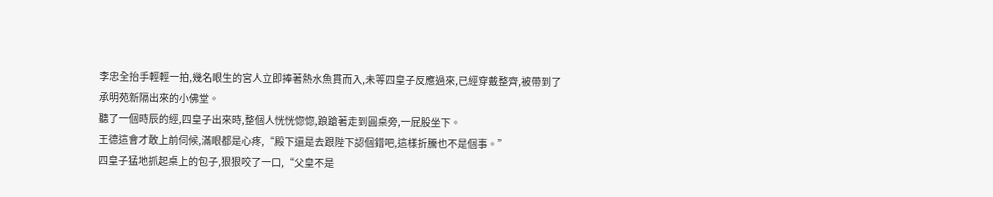李忠全抬手輕輕一拍,幾名眼生的宮人立即捧著熱水魚貫而入,未等四皇子反應過來,已經穿戴整齊,被帶到了承明苑新隔出來的小佛堂。
聽了一個時辰的經,四皇子出來時,整個人恍恍惚惚,踉蹌著走到圓桌旁,一屁股坐下。
王德這會才敢上前伺候,滿眼都是心疼,“殿下還是去跟陛下認個錯吧,這樣折騰也不是個事。”
四皇子猛地抓起桌上的包子,狠狠咬了一口,“父皇不是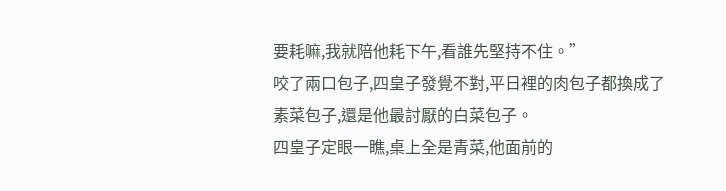要耗嘛,我就陪他耗下午,看誰先堅持不住。”
咬了兩口包子,四皇子發覺不對,平日裡的肉包子都換成了素菜包子,還是他最討厭的白菜包子。
四皇子定眼一瞧,桌上全是青菜,他面前的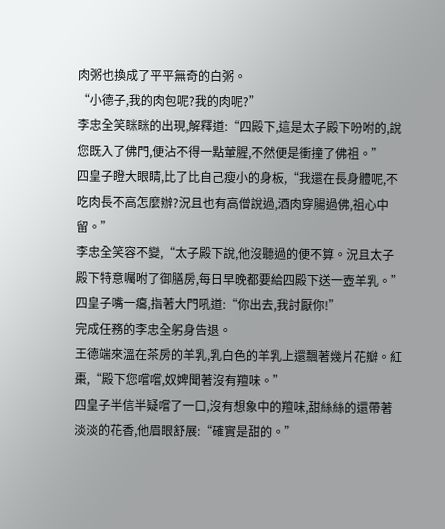肉粥也換成了平平無奇的白粥。
“小德子,我的肉包呢?我的肉呢?”
李忠全笑眯眯的出現,解釋道:“四殿下,這是太子殿下吩咐的,說您既入了佛門,便沾不得一點葷腥,不然便是衝撞了佛祖。”
四皇子瞪大眼睛,比了比自己瘦小的身板,“我還在長身體呢,不吃肉長不高怎麼辦?況且也有高僧說過,酒肉穿腸過佛,祖心中留。”
李忠全笑容不變,“太子殿下說,他沒聽過的便不算。況且太子殿下特意囑咐了御膳房,每日早晚都要給四殿下送一壺羊乳。”
四皇子嘴一癟,指著大門吼道:“你出去,我討厭你!”
完成任務的李忠全躬身告退。
王德端來溫在茶房的羊乳,乳白色的羊乳上還飄著幾片花瓣。紅棗,“殿下您嚐嚐,奴婢聞著沒有羶味。”
四皇子半信半疑嚐了一口,沒有想象中的羶味,甜絲絲的還帶著淡淡的花香,他眉眼舒展:“確實是甜的。”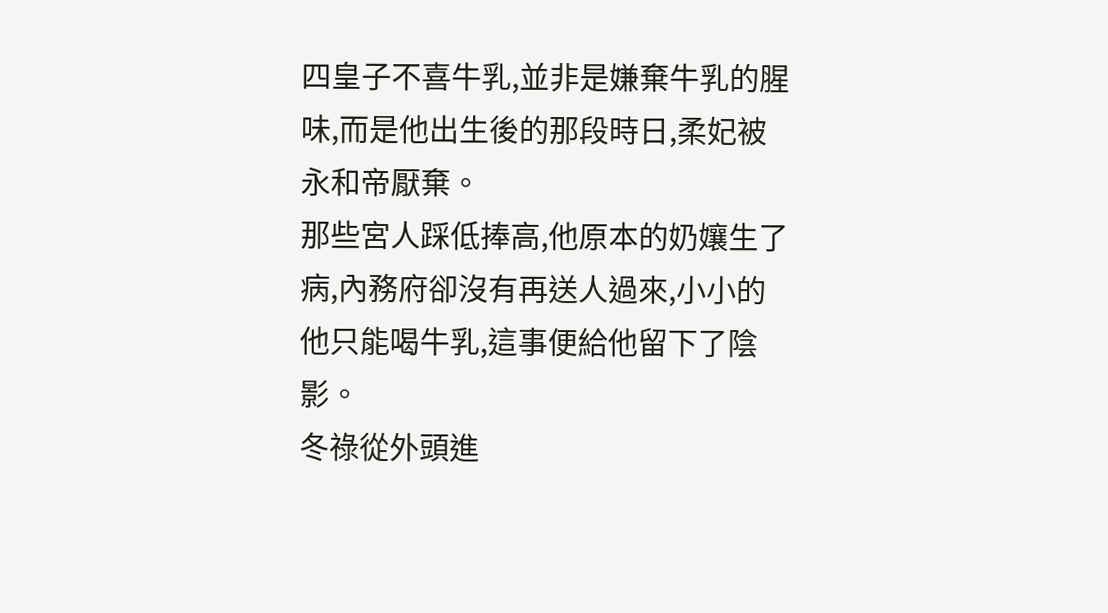四皇子不喜牛乳,並非是嫌棄牛乳的腥味,而是他出生後的那段時日,柔妃被永和帝厭棄。
那些宮人踩低捧高,他原本的奶孃生了病,內務府卻沒有再送人過來,小小的他只能喝牛乳,這事便給他留下了陰影。
冬祿從外頭進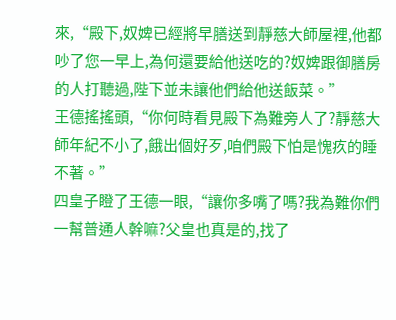來,“殿下,奴婢已經將早膳送到靜慈大師屋裡,他都吵了您一早上,為何還要給他送吃的?奴婢跟御膳房的人打聽過,陛下並未讓他們給他送飯菜。”
王德搖搖頭,“你何時看見殿下為難旁人了?靜慈大師年紀不小了,餓出個好歹,咱們殿下怕是愧疚的睡不著。”
四皇子瞪了王德一眼,“讓你多嘴了嗎?我為難你們一幫普通人幹嘛?父皇也真是的,找了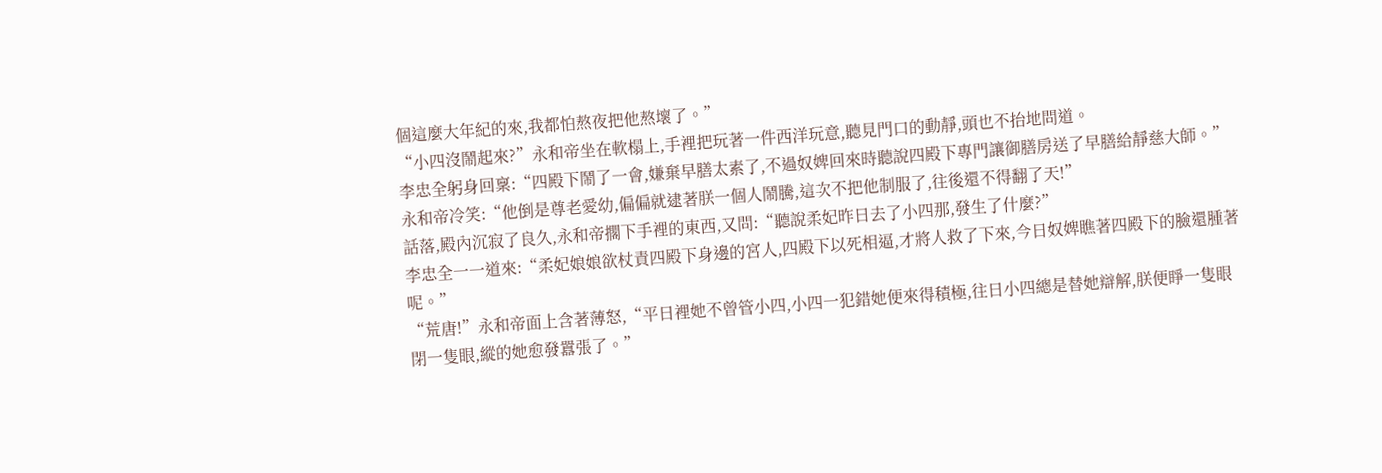個這麼大年紀的來,我都怕熬夜把他熬壞了。”
“小四沒鬧起來?”永和帝坐在軟榻上,手裡把玩著一件西洋玩意,聽見門口的動靜,頭也不抬地問道。
李忠全躬身回稟:“四殿下鬧了一會,嫌棄早膳太素了,不過奴婢回來時聽說四殿下專門讓御膳房送了早膳給靜慈大師。”
永和帝冷笑:“他倒是尊老愛幼,偏偏就逮著朕一個人鬧騰,這次不把他制服了,往後還不得翻了天!”
話落,殿內沉寂了良久,永和帝擱下手裡的東西,又問:“聽說柔妃昨日去了小四那,發生了什麼?”
李忠全一一道來:“柔妃娘娘欲杖責四殿下身邊的宮人,四殿下以死相逼,才將人救了下來,今日奴婢瞧著四殿下的臉還腫著呢。”
“荒唐!”永和帝面上含著薄怒,“平日裡她不曾管小四,小四一犯錯她便來得積極,往日小四總是替她辯解,朕便睜一隻眼閉一隻眼,縱的她愈發囂張了。”